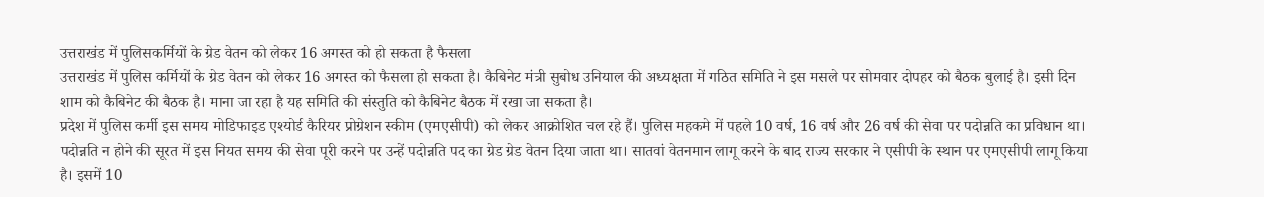उत्तराखंड में पुलिसकर्मियों के ग्रेड वेतन को लेकर 16 अगस्त को हो सकता है फैसला
उत्तराखंड में पुलिस कर्मियों के ग्रेड वेतन को लेकर 16 अगस्त को फैसला हो सकता है। कैबिनेट मंत्री सुबोध उनियाल की अध्यक्षता में गठित समिति ने इस मसले पर सोमवार दोपहर को बैठक बुलाई है। इसी दिन शाम को कैबिनेट की बैठक है। माना जा रहा है यह समिति की संस्तुति को कैबिनेट बैठक में रखा जा सकता है।
प्रदेश में पुलिस कर्मी इस समय मोडिफाइड एश्योर्ड कैरियर प्रोग्रेशन स्कीम (एमएसीपी) को लेकर आक्रोशित चल रहे हैं। पुलिस महकमे में पहले 10 वर्ष, 16 वर्ष और 26 वर्ष की सेवा पर पदोन्नति का प्रविधान था। पदोन्नति न होने की सूरत में इस नियत समय की सेवा पूरी करने पर उन्हें पदोन्नति पद का ग्रेड ग्रेड वेतन दिया जाता था। सातवां वेतनमान लागू करने के बाद राज्य सरकार ने एसीपी के स्थान पर एमएसीपी लागू किया है। इसमें 10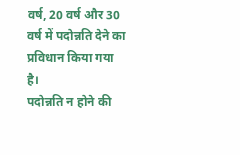वर्ष, 20 वर्ष और 30 वर्ष में पदोन्नति देने का प्रविधान किया गया है।
पदोन्नति न होने की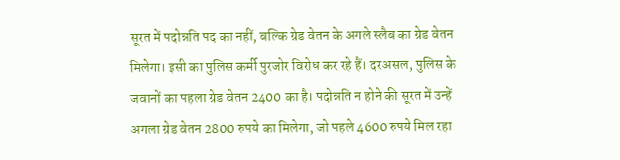सूरत में पदोन्नति पद का नहीं, बल्कि ग्रेड वेतन के अगले स्लैब का ग्रेड वेतन मिलेगा। इसी का पुलिस कर्मी पुरजोर विरोध कर रहे हैं। दरअसल, पुलिस के जवानों का पहला ग्रेड वेतन 2400 का है। पदोन्नति न होने की सूरत में उन्हें अगला ग्रेड वेतन 2800 रुपये का मिलेगा, जो पहले 4600 रुपये मिल रहा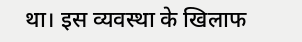था। इस व्यवस्था के खिलाफ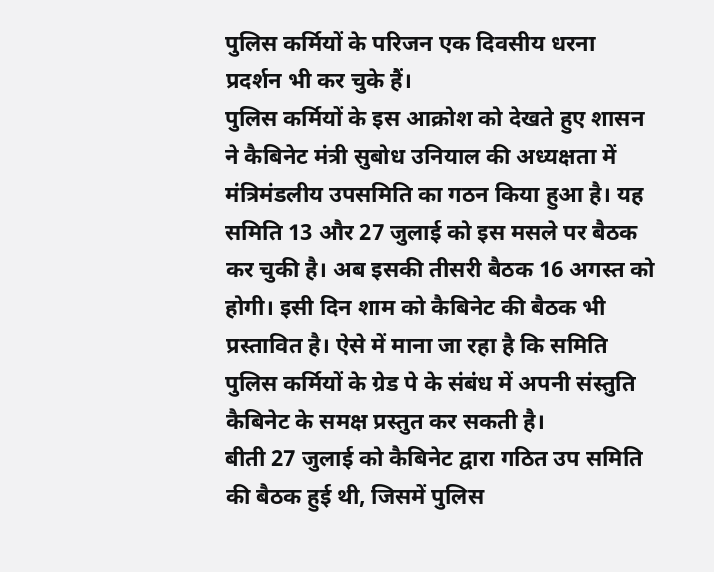पुलिस कर्मियों के परिजन एक दिवसीय धरना प्रदर्शन भी कर चुके हैं।
पुलिस कर्मियों के इस आक्रोश को देखते हुए शासन ने कैबिनेट मंत्री सुबोध उनियाल की अध्यक्षता में मंत्रिमंडलीय उपसमिति का गठन किया हुआ है। यह समिति 13 और 27 जुलाई को इस मसले पर बैठक कर चुकी है। अब इसकी तीसरी बैठक 16 अगस्त को होगी। इसी दिन शाम को कैबिनेट की बैठक भी प्रस्तावित है। ऐसे में माना जा रहा है कि समिति पुलिस कर्मियों के ग्रेड पे के संबंध में अपनी संस्तुति कैबिनेट के समक्ष प्रस्तुत कर सकती है।
बीती 27 जुलाई को कैबिनेट द्वारा गठित उप समिति की बैठक हुई थी, जिसमें पुलिस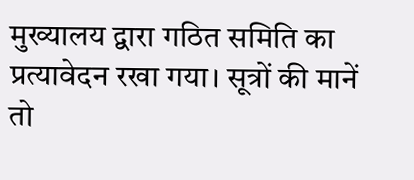मुख्यालय द्वारा गठित समिति का प्रत्यावेदन रखा गया। सूत्रों की मानें तो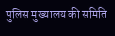पुलिस मुख्यालय की समिति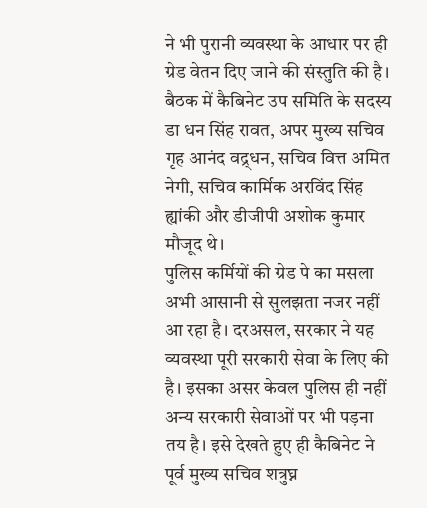ने भी पुरानी व्यवस्था के आधार पर ही ग्रेड वेतन दिए जाने की संस्तुति की है। बैठक में कैबिनेट उप समिति के सदस्य डा धन सिंह रावत, अपर मुख्य सचिव गृह आनंद वद्र्धन, सचिव वित्त अमित नेगी, सचिव कार्मिक अरविंद सिंह ह्यांकी और डीजीपी अशोक कुमार मौजूद थे।
पुलिस कर्मियों की ग्रेड पे का मसला अभी आसानी से सुलझता नजर नहीं आ रहा है। दरअसल, सरकार ने यह व्यवस्था पूरी सरकारी सेवा के लिए की है। इसका असर केवल पुलिस ही नहीं अन्य सरकारी सेवाओं पर भी पड़ना तय है। इसे देखते हुए ही कैबिनेट ने पूर्व मुख्य सचिव शत्रुघ्न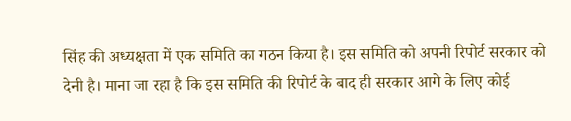सिंह की अध्यक्षता में एक समिति का गठन किया है। इस समिति को अपनी रिपोर्ट सरकार को देनी है। माना जा रहा है कि इस समिति की रिपोर्ट के बाद ही सरकार आगे के लिए कोई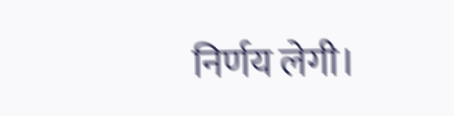निर्णय लेगी।